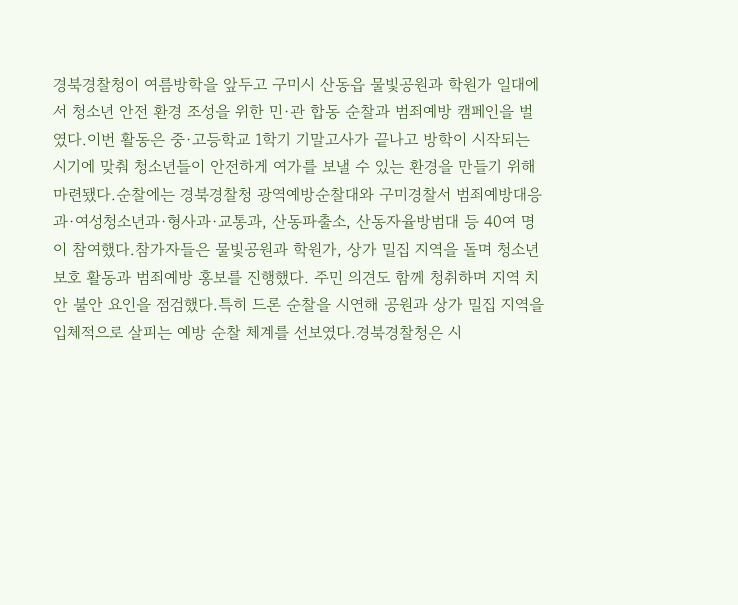경북경찰청이 여름방학을 앞두고 구미시 산동읍 물빛공원과 학원가 일대에서 청소년 안전 환경 조성을 위한 민·관 합동 순찰과 범죄예방 캠페인을 벌였다.이번 활동은 중·고등학교 1학기 기말고사가 끝나고 방학이 시작되는 시기에 맞춰 청소년들이 안전하게 여가를 보낼 수 있는 환경을 만들기 위해 마련됐다.순찰에는 경북경찰청 광역예방순찰대와 구미경찰서 범죄예방대응과·여성청소년과·형사과·교통과, 산동파출소, 산동자율방범대 등 40여 명이 참여했다.참가자들은 물빛공원과 학원가, 상가 밀집 지역을 돌며 청소년 보호 활동과 범죄예방 홍보를 진행했다. 주민 의견도 함께 청취하며 지역 치안 불안 요인을 점검했다.특히 드론 순찰을 시연해 공원과 상가 밀집 지역을 입체적으로 살피는 예방 순찰 체계를 선보였다.경북경찰청은 시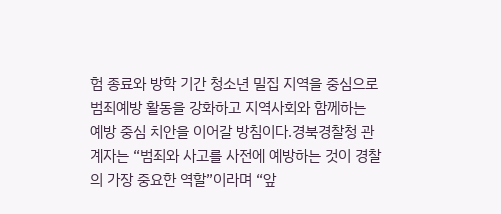험 종료와 방학 기간 청소년 밀집 지역을 중심으로 범죄예방 활동을 강화하고 지역사회와 함께하는 예방 중심 치안을 이어갈 방침이다.경북경찰청 관계자는 “범죄와 사고를 사전에 예방하는 것이 경찰의 가장 중요한 역할”이라며 “앞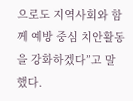으로도 지역사회와 함께 예방 중심 치안활동을 강화하겠다”고 말했다.